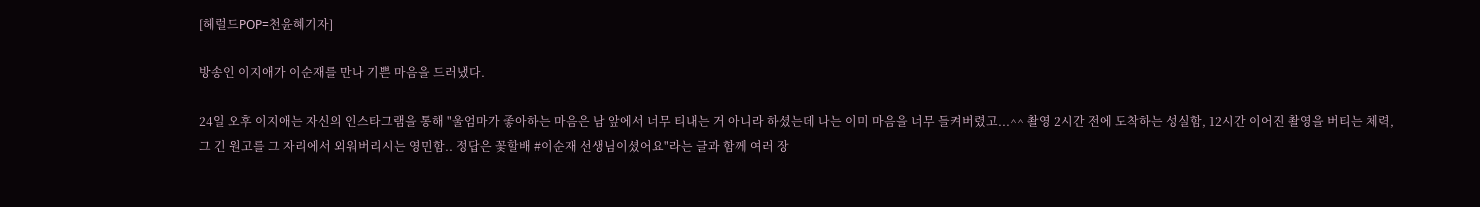[헤럴드POP=천윤혜기자]

방송인 이지애가 이순재를 만나 기쁜 마음을 드러냈다.

24일 오후 이지애는 자신의 인스타그램을 통해 "울엄마가 좋아하는 마음은 남 앞에서 너무 티내는 거 아니라 하셨는데 나는 이미 마음을 너무 들켜버렸고...^^ 촬영 2시간 전에 도착하는 성실함, 12시간 이어진 촬영을 버티는 체력, 그 긴 원고를 그 자리에서 외워버리시는 영민함.. 정답은 꽃할배 #이순재 선생님이셨어요"라는 글과 함께 여러 장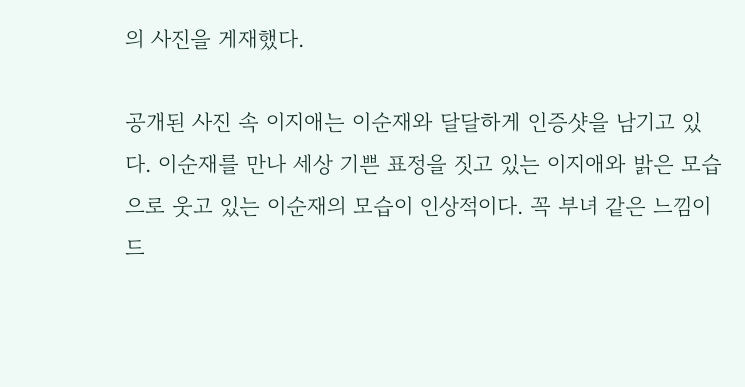의 사진을 게재했다.

공개된 사진 속 이지애는 이순재와 달달하게 인증샷을 남기고 있다. 이순재를 만나 세상 기쁜 표정을 짓고 있는 이지애와 밝은 모습으로 웃고 있는 이순재의 모습이 인상적이다. 꼭 부녀 같은 느낌이 드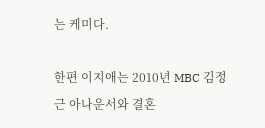는 케미다.

한편 이지애는 2010년 MBC 김정근 아나운서와 결혼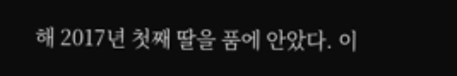해 2017년 첫째 딸을 품에 안았다. 이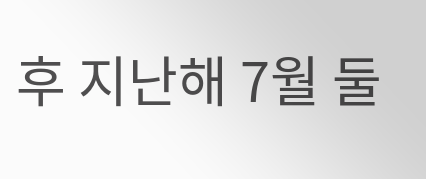후 지난해 7월 둘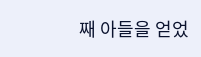째 아들을 얻었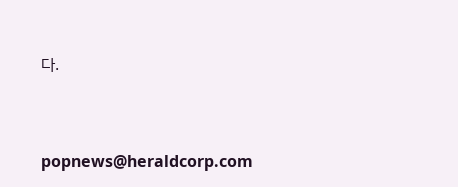다.


popnews@heraldcorp.com